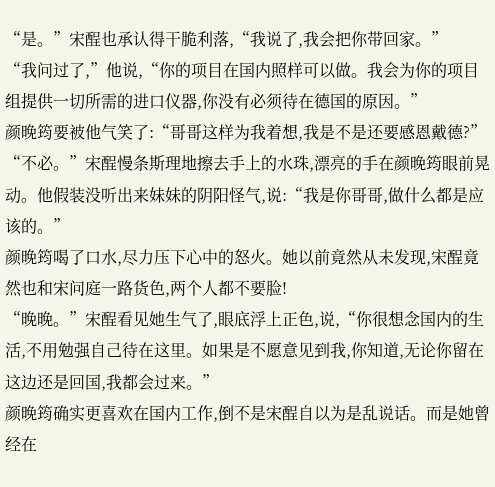“是。”宋酲也承认得干脆利落,“我说了,我会把你带回家。”
“我问过了,”他说,“你的项目在国内照样可以做。我会为你的项目组提供一切所需的进口仪器,你没有必须待在德国的原因。”
颜晚筠要被他气笑了:“哥哥这样为我着想,我是不是还要感恩戴德?”
“不必。”宋酲慢条斯理地擦去手上的水珠,漂亮的手在颜晚筠眼前晃动。他假装没听出来妹妹的阴阳怪气,说:“我是你哥哥,做什么都是应该的。”
颜晚筠喝了口水,尽力压下心中的怒火。她以前竟然从未发现,宋酲竟然也和宋问庭一路货色,两个人都不要脸!
“晚晚。”宋酲看见她生气了,眼底浮上正色,说,“你很想念国内的生活,不用勉强自己待在这里。如果是不愿意见到我,你知道,无论你留在这边还是回国,我都会过来。”
颜晚筠确实更喜欢在国内工作,倒不是宋酲自以为是乱说话。而是她曾经在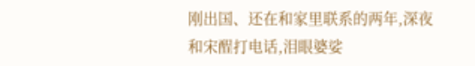刚出国、还在和家里联系的两年,深夜和宋酲打电话,泪眼婆娑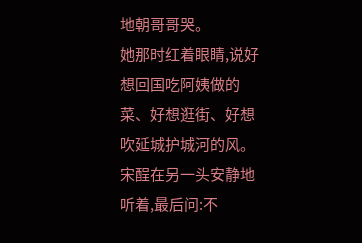地朝哥哥哭。
她那时红着眼睛,说好想回国吃阿姨做的菜、好想逛街、好想吹延城护城河的风。
宋酲在另一头安静地听着,最后问:不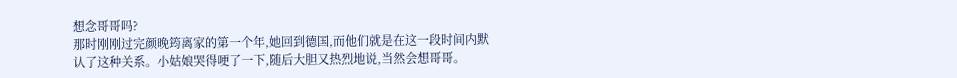想念哥哥吗?
那时刚刚过完颜晚筠离家的第一个年,她回到德国,而他们就是在这一段时间内默认了这种关系。小姑娘哭得哽了一下,随后大胆又热烈地说,当然会想哥哥。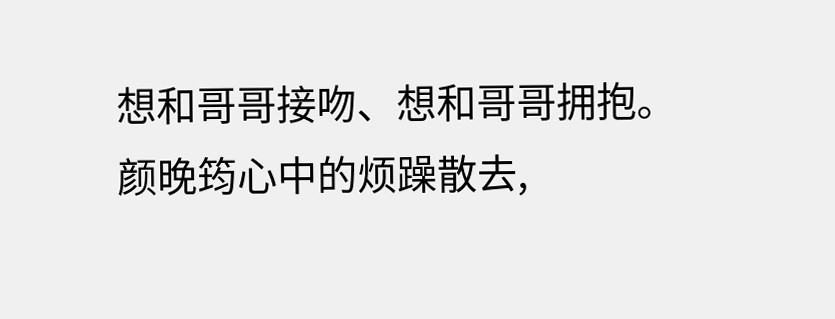想和哥哥接吻、想和哥哥拥抱。
颜晚筠心中的烦躁散去,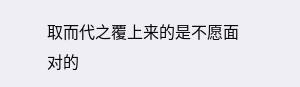取而代之覆上来的是不愿面对的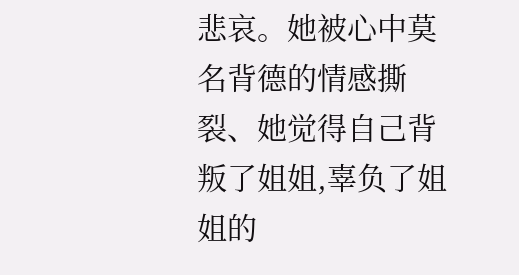悲哀。她被心中莫名背德的情感撕裂、她觉得自己背叛了姐姐,辜负了姐姐的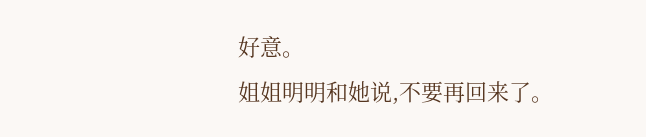好意。
姐姐明明和她说,不要再回来了。